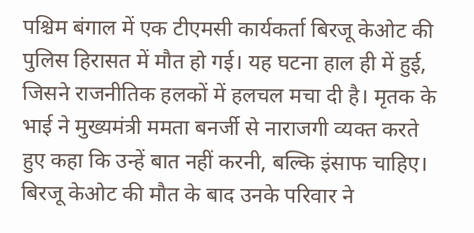पश्चिम बंगाल में एक टीएमसी कार्यकर्ता बिरजू केओट की पुलिस हिरासत में मौत हो गई। यह घटना हाल ही में हुई, जिसने राजनीतिक हलकों में हलचल मचा दी है। मृतक के भाई ने मुख्यमंत्री ममता बनर्जी से नाराजगी व्यक्त करते हुए कहा कि उन्हें बात नहीं करनी, बल्कि इंसाफ चाहिए।
बिरजू केओट की मौत के बाद उनके परिवार ने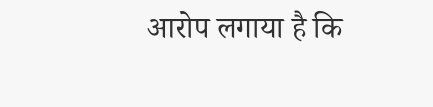आरोप लगाया है कि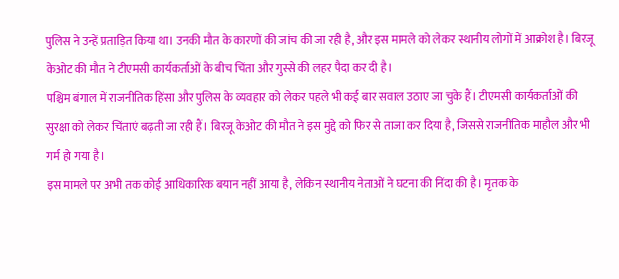पुलिस ने उन्हें प्रताड़ित किया था। उनकी मौत के कारणों की जांच की जा रही है, और इस मामले को लेकर स्थानीय लोगों में आक्रोश है। बिरजू केओट की मौत ने टीएमसी कार्यकर्ताओं के बीच चिंता और गुस्से की लहर पैदा कर दी है।
पश्चिम बंगाल में राजनीतिक हिंसा और पुलिस के व्यवहार को लेकर पहले भी कई बार सवाल उठाए जा चुके हैं। टीएमसी कार्यकर्ताओं की सुरक्षा को लेकर चिंताएं बढ़ती जा रही हैं। बिरजू केओट की मौत ने इस मुद्दे को फिर से ताजा कर दिया है, जिससे राजनीतिक माहौल और भी गर्म हो गया है।
इस मामले पर अभी तक कोई आधिकारिक बयान नहीं आया है, लेकिन स्थानीय नेताओं ने घटना की निंदा की है। मृतक के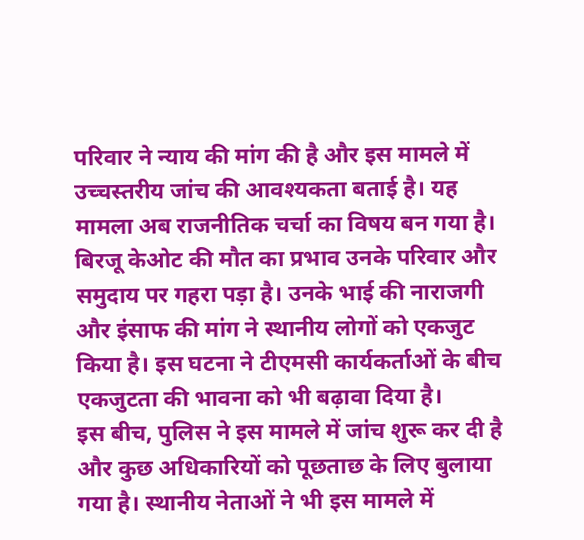परिवार ने न्याय की मांग की है और इस मामले में उच्चस्तरीय जांच की आवश्यकता बताई है। यह मामला अब राजनीतिक चर्चा का विषय बन गया है।
बिरजू केओट की मौत का प्रभाव उनके परिवार और समुदाय पर गहरा पड़ा है। उनके भाई की नाराजगी और इंसाफ की मांग ने स्थानीय लोगों को एकजुट किया है। इस घटना ने टीएमसी कार्यकर्ताओं के बीच एकजुटता की भावना को भी बढ़ावा दिया है।
इस बीच, पुलिस ने इस मामले में जांच शुरू कर दी है और कुछ अधिकारियों को पूछताछ के लिए बुलाया गया है। स्थानीय नेताओं ने भी इस मामले में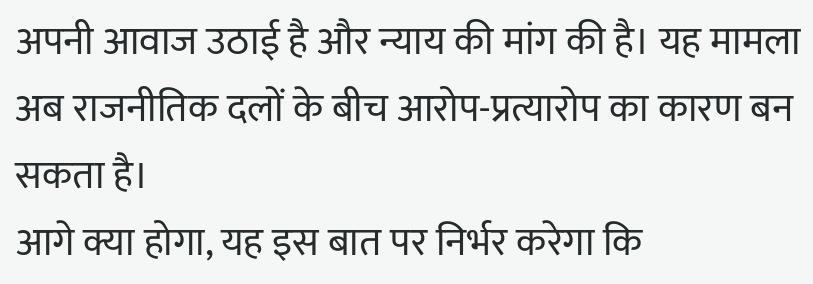अपनी आवाज उठाई है और न्याय की मांग की है। यह मामला अब राजनीतिक दलों के बीच आरोप-प्रत्यारोप का कारण बन सकता है।
आगे क्या होगा, यह इस बात पर निर्भर करेगा कि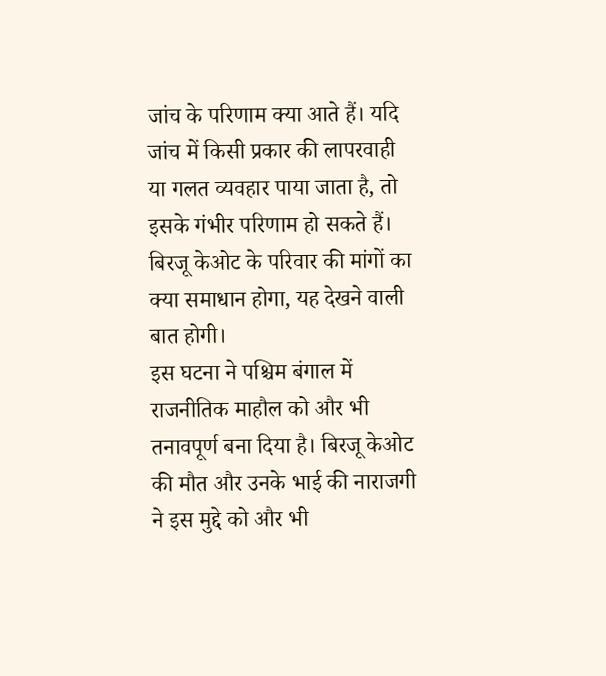जांच के परिणाम क्या आते हैं। यदि जांच में किसी प्रकार की लापरवाही या गलत व्यवहार पाया जाता है, तो इसके गंभीर परिणाम हो सकते हैं। बिरजू केओट के परिवार की मांगों का क्या समाधान होगा, यह देखने वाली बात होगी।
इस घटना ने पश्चिम बंगाल में राजनीतिक माहौल को और भी तनावपूर्ण बना दिया है। बिरजू केओट की मौत और उनके भाई की नाराजगी ने इस मुद्दे को और भी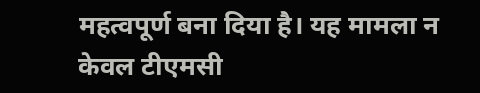महत्वपूर्ण बना दिया है। यह मामला न केवल टीएमसी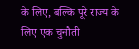के लिए, बल्कि पूरे राज्य के लिए एक चुनौती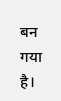बन गया है।